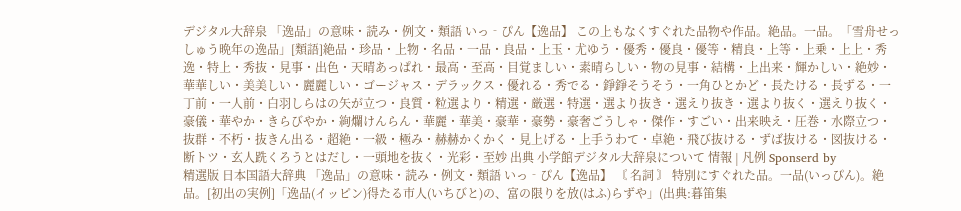デジタル大辞泉 「逸品」の意味・読み・例文・類語 いっ‐ぴん【逸品】 この上もなくすぐれた品物や作品。絶品。一品。「雪舟せっしゅう晩年の逸品」[類語]絶品・珍品・上物・名品・一品・良品・上玉・尤ゆう・優秀・優良・優等・精良・上等・上乗・上上・秀逸・特上・秀抜・見事・出色・天晴あっぱれ・最高・至高・目覚ましい・素晴らしい・物の見事・結構・上出来・輝かしい・絶妙・華華しい・美美しい・麗麗しい・ゴージャス・デラックス・優れる・秀でる・錚錚そうそう・一角ひとかど・長たける・長ずる・一丁前・一人前・白羽しらはの矢が立つ・良質・粒選より・精選・厳選・特選・選より抜き・選えり抜き・選より抜く・選えり抜く・豪儀・華やか・きらびやか・絢爛けんらん・華麗・華美・豪華・豪勢・豪奢ごうしゃ・傑作・すごい・出来映え・圧巻・水際立つ・抜群・不朽・抜きん出る・超絶・一級・極み・赫赫かくかく・見上げる・上手うわて・卓絶・飛び抜ける・ずば抜ける・図抜ける・断トツ・玄人跣くろうとはだし・一頭地を抜く・光彩・至妙 出典 小学館デジタル大辞泉について 情報 | 凡例 Sponserd by
精選版 日本国語大辞典 「逸品」の意味・読み・例文・類語 いっ‐ぴん【逸品】 〘 名詞 〙 特別にすぐれた品。一品(いっぴん)。絶品。[初出の実例]「逸品(イッピン)得たる市人(いちびと)の、富の限りを放(はふ)らずや」(出典:暮笛集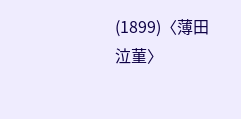(1899)〈薄田泣菫〉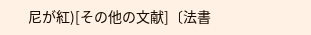尼が紅)[その他の文献]〔法書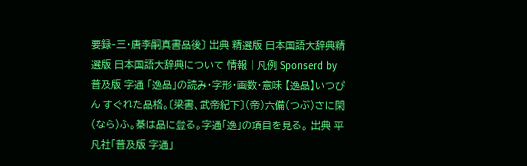要録‐三・唐李嗣真書品後〕 出典 精選版 日本国語大辞典精選版 日本国語大辞典について 情報 | 凡例 Sponserd by
普及版 字通 「逸品」の読み・字形・画数・意味 【逸品】いつぴん すぐれた品格。〔梁書、武帝紀下〕(帝)六備(つぶ)さに閑(なら)ふ。棊は品に登る。字通「逸」の項目を見る。 出典 平凡社「普及版 字通」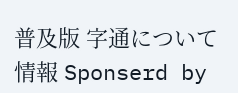普及版 字通について 情報 Sponserd by